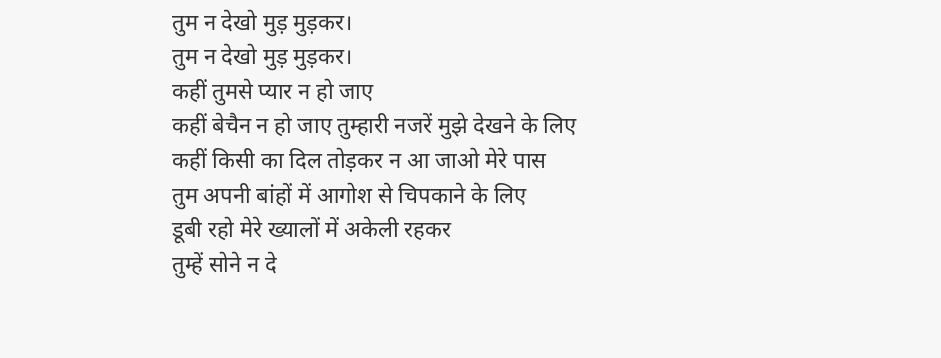तुम न देखो मुड़ मुड़कर।
तुम न देखो मुड़ मुड़कर।
कहीं तुमसे प्यार न हो जाए
कहीं बेचैन न हो जाए तुम्हारी नजरें मुझे देखने के लिए
कहीं किसी का दिल तोड़कर न आ जाओ मेरे पास
तुम अपनी बांहों में आगोश से चिपकाने के लिए
डूबी रहो मेरे ख्यालों में अकेली रहकर
तुम्हें सोने न दे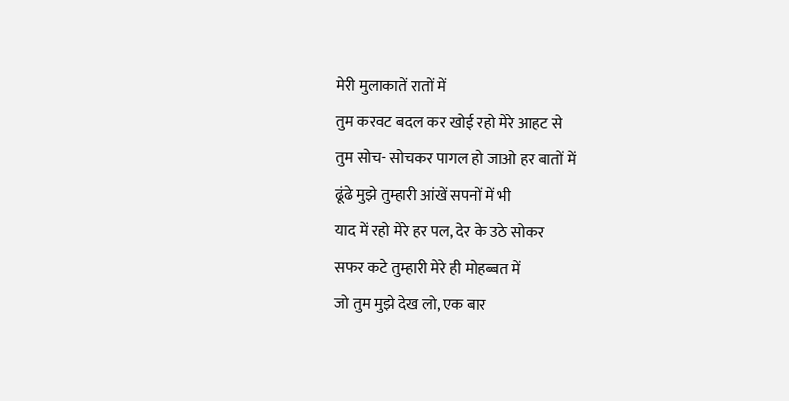मेरी मुलाकातें रातों में
तुम करवट बदल कर खोई रहो मेरे आहट से
तुम सोच- सोचकर पागल हो जाओ हर बातों में
ढूंढे मुझे तुम्हारी आंखें सपनों में भी
याद में रहो मेरे हर पल, देर के उठे सोकर
सफर कटे तुम्हारी मेरे ही मोहब्बत में
जो तुम मुझे देख लो, एक बार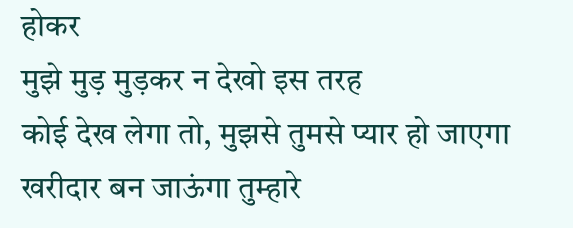होकर
मुझे मुड़ मुड़कर न देखो इस तरह
कोई देख लेगा तो, मुझसे तुमसे प्यार हो जाएगा
खरीदार बन जाऊंगा तुम्हारे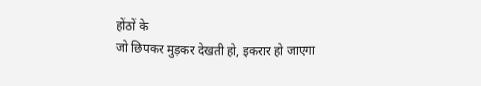होंठों के
जो छिपकर मुड़कर देखती हो, इकरार हो जाएगा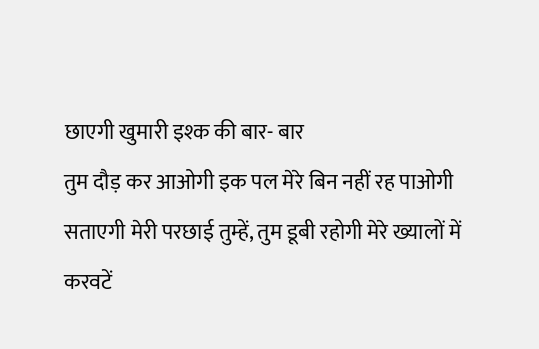छाएगी खुमारी इश्क की बार- बार
तुम दौड़ कर आओगी इक पल मेरे बिन नहीं रह पाओगी
सताएगी मेरी परछाई तुम्हें, तुम डूबी रहोगी मेरे ख्यालों में
करवटें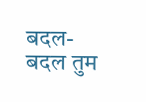बदल- बदल तुम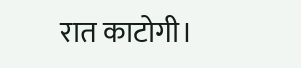रात काटोगी।